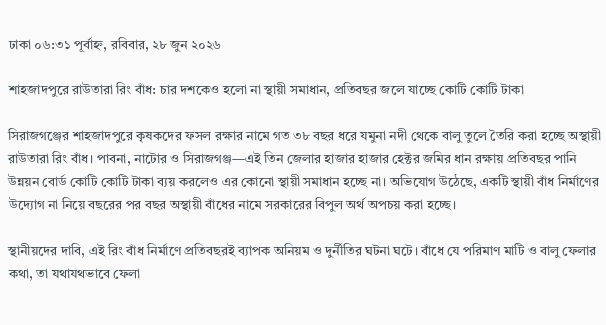ঢাকা ০৬:৩১ পূর্বাহ্ন, রবিবার, ২৮ জুন ২০২৬

শাহজাদপুরে রাউতারা রিং বাঁধ: চার দশকেও হলো না স্থায়ী সমাধান, প্রতিবছর জলে যাচ্ছে কোটি কোটি টাকা

সিরাজগঞ্জের শাহজাদপুরে কৃষকদের ফসল রক্ষার নামে গত ৩৮ বছর ধরে যমুনা নদী থেকে বালু তুলে তৈরি করা হচ্ছে অস্থায়ী রাউতারা রিং বাঁধ। পাবনা, নাটোর ও সিরাজগঞ্জ—এই তিন জেলার হাজার হাজার হেক্টর জমির ধান রক্ষায় প্রতিবছর পানি উন্নয়ন বোর্ড কোটি কোটি টাকা ব্যয় করলেও এর কোনো স্থায়ী সমাধান হচ্ছে না। অভিযোগ উঠেছে, একটি স্থায়ী বাঁধ নির্মাণের উদ্যোগ না নিয়ে বছরের পর বছর অস্থায়ী বাঁধের নামে সরকারের বিপুল অর্থ অপচয় করা হচ্ছে।

স্থানীয়দের দাবি, এই রিং বাঁধ নির্মাণে প্রতিবছরই ব্যাপক অনিয়ম ও দুর্নীতির ঘটনা ঘটে। বাঁধে যে পরিমাণ মাটি ও বালু ফেলার কথা, তা যথাযথভাবে ফেলা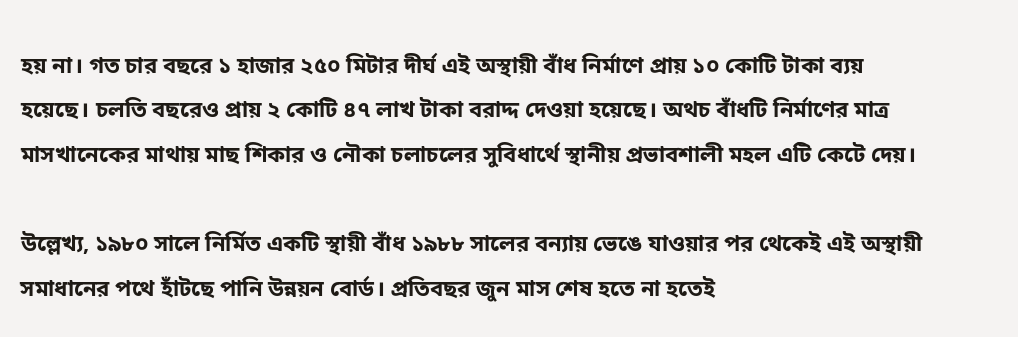হয় না। গত চার বছরে ১ হাজার ২৫০ মিটার দীর্ঘ এই অস্থায়ী বাঁধ নির্মাণে প্রায় ১০ কোটি টাকা ব্যয় হয়েছে। চলতি বছরেও প্রায় ২ কোটি ৪৭ লাখ টাকা বরাদ্দ দেওয়া হয়েছে। অথচ বাঁধটি নির্মাণের মাত্র মাসখানেকের মাথায় মাছ শিকার ও নৌকা চলাচলের সুবিধার্থে স্থানীয় প্রভাবশালী মহল এটি কেটে দেয়।

উল্লেখ্য, ১৯৮০ সালে নির্মিত একটি স্থায়ী বাঁধ ১৯৮৮ সালের বন্যায় ভেঙে যাওয়ার পর থেকেই এই অস্থায়ী সমাধানের পথে হাঁটছে পানি উন্নয়ন বোর্ড। প্রতিবছর জুন মাস শেষ হতে না হতেই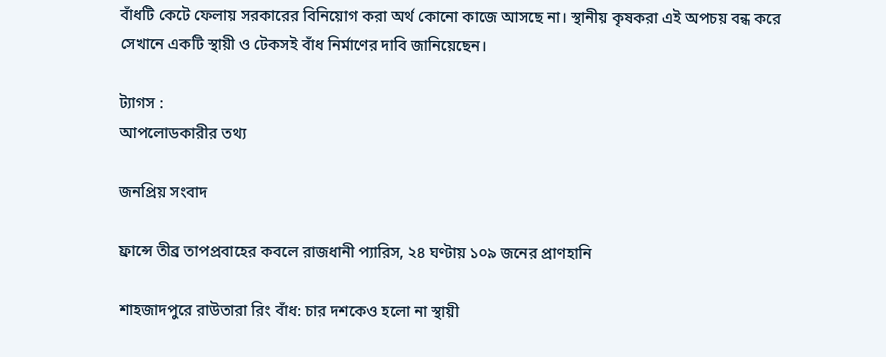বাঁধটি কেটে ফেলায় সরকারের বিনিয়োগ করা অর্থ কোনো কাজে আসছে না। স্থানীয় কৃষকরা এই অপচয় বন্ধ করে সেখানে একটি স্থায়ী ও টেকসই বাঁধ নির্মাণের দাবি জানিয়েছেন।

ট্যাগস :
আপলোডকারীর তথ্য

জনপ্রিয় সংবাদ

ফ্রান্সে তীব্র তাপপ্রবাহের কবলে রাজধানী প্যারিস, ২৪ ঘণ্টায় ১০৯ জনের প্রাণহানি

শাহজাদপুরে রাউতারা রিং বাঁধ: চার দশকেও হলো না স্থায়ী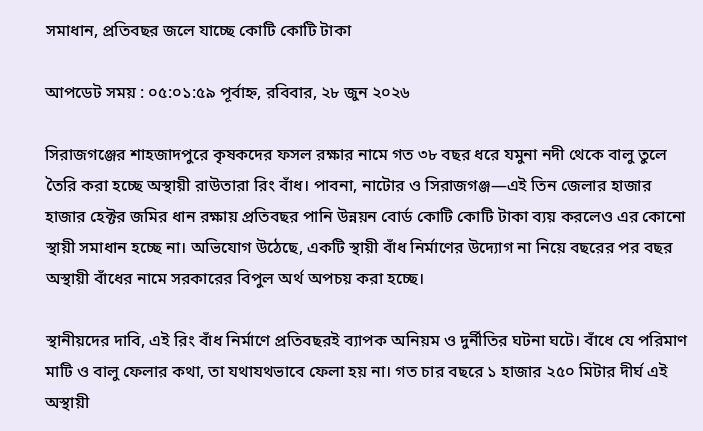সমাধান, প্রতিবছর জলে যাচ্ছে কোটি কোটি টাকা

আপডেট সময় : ০৫:০১:৫৯ পূর্বাহ্ন, রবিবার, ২৮ জুন ২০২৬

সিরাজগঞ্জের শাহজাদপুরে কৃষকদের ফসল রক্ষার নামে গত ৩৮ বছর ধরে যমুনা নদী থেকে বালু তুলে তৈরি করা হচ্ছে অস্থায়ী রাউতারা রিং বাঁধ। পাবনা, নাটোর ও সিরাজগঞ্জ—এই তিন জেলার হাজার হাজার হেক্টর জমির ধান রক্ষায় প্রতিবছর পানি উন্নয়ন বোর্ড কোটি কোটি টাকা ব্যয় করলেও এর কোনো স্থায়ী সমাধান হচ্ছে না। অভিযোগ উঠেছে, একটি স্থায়ী বাঁধ নির্মাণের উদ্যোগ না নিয়ে বছরের পর বছর অস্থায়ী বাঁধের নামে সরকারের বিপুল অর্থ অপচয় করা হচ্ছে।

স্থানীয়দের দাবি, এই রিং বাঁধ নির্মাণে প্রতিবছরই ব্যাপক অনিয়ম ও দুর্নীতির ঘটনা ঘটে। বাঁধে যে পরিমাণ মাটি ও বালু ফেলার কথা, তা যথাযথভাবে ফেলা হয় না। গত চার বছরে ১ হাজার ২৫০ মিটার দীর্ঘ এই অস্থায়ী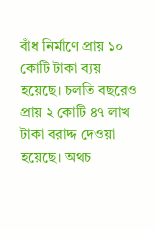বাঁধ নির্মাণে প্রায় ১০ কোটি টাকা ব্যয় হয়েছে। চলতি বছরেও প্রায় ২ কোটি ৪৭ লাখ টাকা বরাদ্দ দেওয়া হয়েছে। অথচ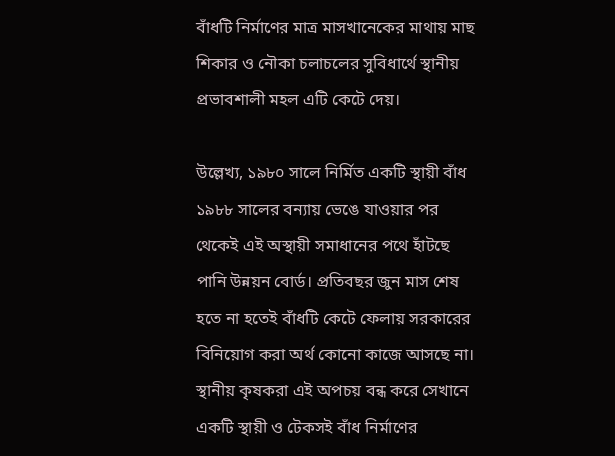বাঁধটি নির্মাণের মাত্র মাসখানেকের মাথায় মাছ শিকার ও নৌকা চলাচলের সুবিধার্থে স্থানীয় প্রভাবশালী মহল এটি কেটে দেয়।

উল্লেখ্য, ১৯৮০ সালে নির্মিত একটি স্থায়ী বাঁধ ১৯৮৮ সালের বন্যায় ভেঙে যাওয়ার পর থেকেই এই অস্থায়ী সমাধানের পথে হাঁটছে পানি উন্নয়ন বোর্ড। প্রতিবছর জুন মাস শেষ হতে না হতেই বাঁধটি কেটে ফেলায় সরকারের বিনিয়োগ করা অর্থ কোনো কাজে আসছে না। স্থানীয় কৃষকরা এই অপচয় বন্ধ করে সেখানে একটি স্থায়ী ও টেকসই বাঁধ নির্মাণের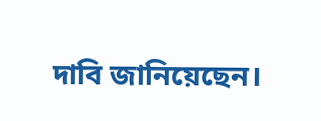দাবি জানিয়েছেন।